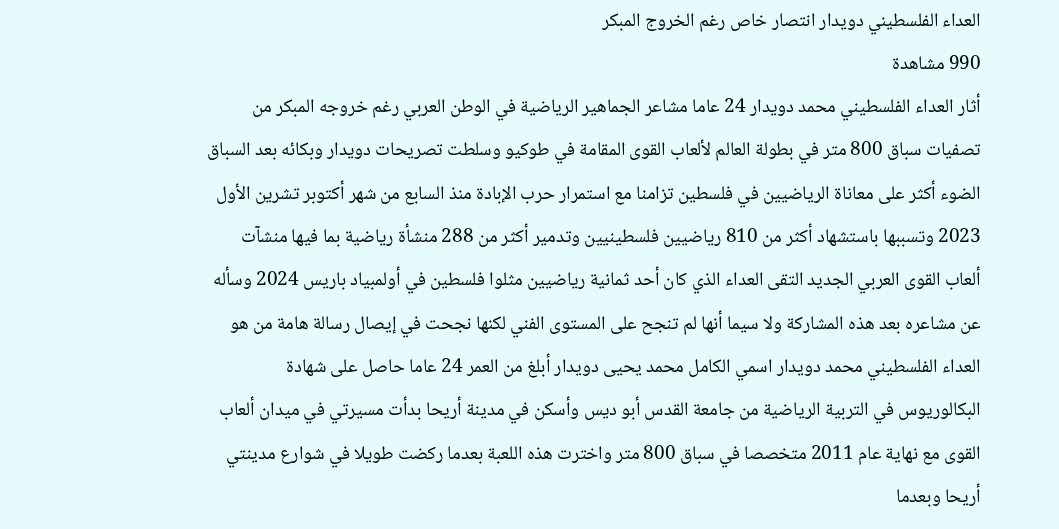العداء الفلسطيني دويدار انتصار خاص رغم الخروج المبكر
990 مشاهدة
أثار العداء الفلسطيني محمد دويدار 24 عاما مشاعر الجماهير الرياضية في الوطن العربي رغم خروجه المبكر من تصفيات سباق 800 متر في بطولة العالم لألعاب القوى المقامة في طوكيو وسلطت تصريحات دويدار وبكائه بعد السباق الضوء أكثر على معاناة الرياضيين في فلسطين تزامنا مع استمرار حرب الإبادة منذ السابع من شهر أكتوبر تشرين الأول 2023 وتسببها باستشهاد أكثر من 810 رياضيين فلسطينيين وتدمير أكثر من 288 منشأة رياضية بما فيها منشآت ألعاب القوى العربي الجديد التقى العداء الذي كان أحد ثمانية رياضيين مثلوا فلسطين في أولمبياد باريس 2024 وسأله عن مشاعره بعد هذه المشاركة ولا سيما أنها لم تنجح على المستوى الفني لكنها نجحت في إيصال رسالة هامة من هو العداء الفلسطيني محمد دويدار اسمي الكامل محمد يحيى دويدار أبلغ من العمر 24 عاما حاصل على شهادة البكالوريوس في التربية الرياضية من جامعة القدس أبو ديس وأسكن في مدينة أريحا بدأت مسيرتي في ميدان ألعاب القوى مع نهاية عام 2011 متخصصا في سباق 800 متر واخترت هذه اللعبة بعدما ركضت طويلا في شوارع مدينتي أريحا وبعدما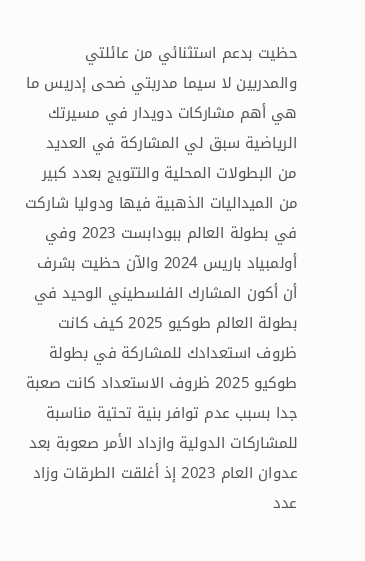حظيت بدعم استثنائي من عائلتي والمدربين لا سيما مدربتي ضحى إدريس ما هي أهم مشاركات دويدار في مسيرتك الرياضية سبق لي المشاركة في العديد من البطولات المحلية والتتويج بعدد كبير من الميداليات الذهبية فيها ودوليا شاركت في بطولة العالم ببودابست 2023 وفي أولمبياد باريس 2024 والآن حظيت بشرف أن أكون المشارك الفلسطيني الوحيد في بطولة العالم طوكيو 2025 كيف كانت ظروف استعدادك للمشاركة في بطولة طوكيو 2025 ظروف الاستعداد كانت صعبة جدا بسبب عدم توافر بنية تحتية مناسبة للمشاركات الدولية وازداد الأمر صعوبة بعد عدوان العام 2023 إذ أغلقت الطرقات وزاد عدد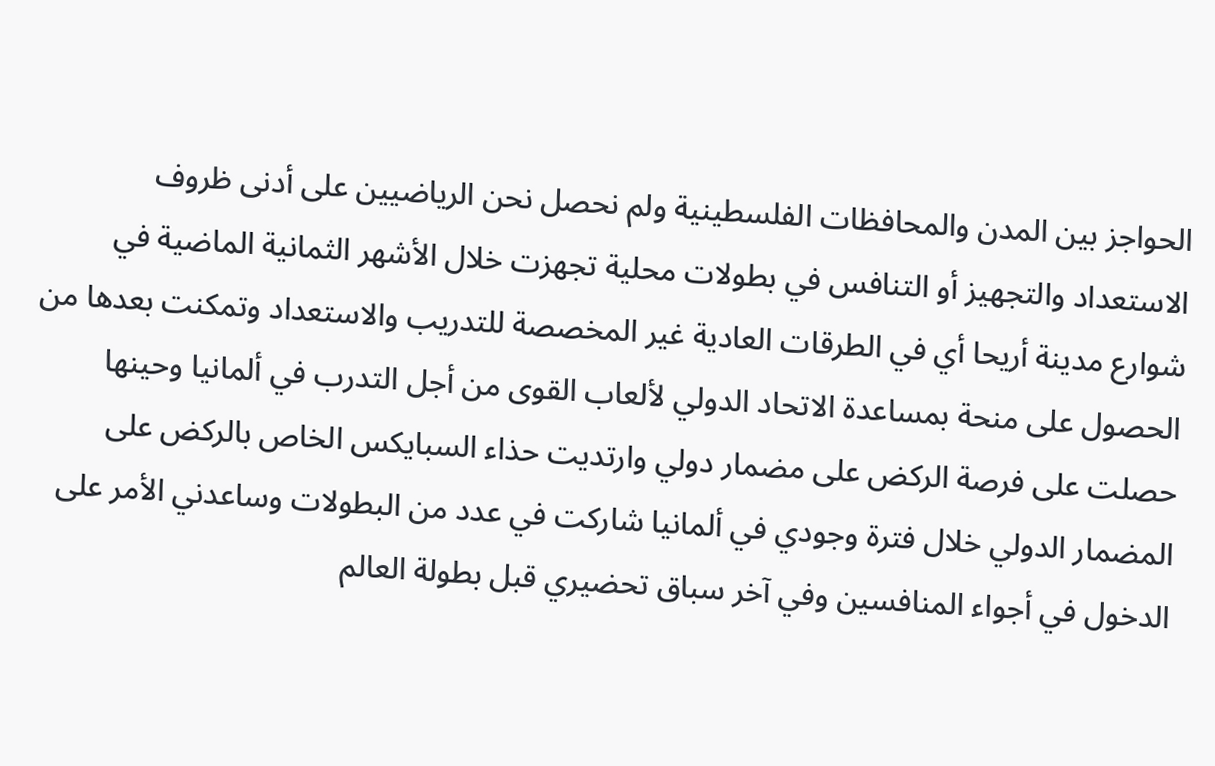الحواجز بين المدن والمحافظات الفلسطينية ولم نحصل نحن الرياضيين على أدنى ظروف الاستعداد والتجهيز أو التنافس في بطولات محلية تجهزت خلال الأشهر الثمانية الماضية في شوارع مدينة أريحا أي في الطرقات العادية غير المخصصة للتدريب والاستعداد وتمكنت بعدها من الحصول على منحة بمساعدة الاتحاد الدولي لألعاب القوى من أجل التدرب في ألمانيا وحينها حصلت على فرصة الركض على مضمار دولي وارتديت حذاء السبايكس الخاص بالركض على المضمار الدولي خلال فترة وجودي في ألمانيا شاركت في عدد من البطولات وساعدني الأمر على الدخول في أجواء المنافسين وفي آخر سباق تحضيري قبل بطولة العالم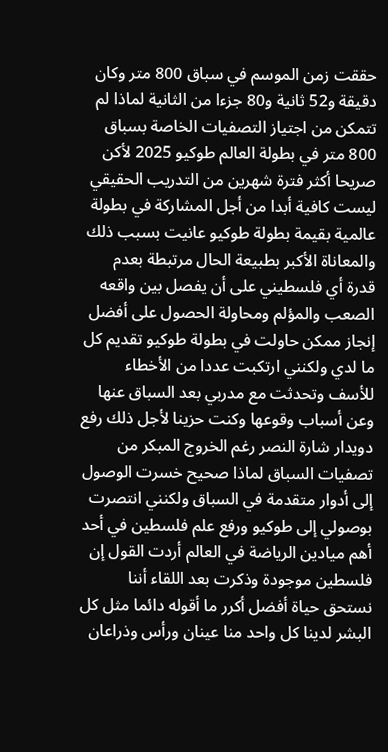حققت زمن الموسم في سباق 800 متر وكان دقيقة و52 ثانية و80 جزءا من الثانية لماذا لم تتمكن من اجتياز التصفيات الخاصة بسباق 800 متر في بطولة العالم طوكيو 2025 لأكن صريحا أكثر فترة شهرين من التدريب الحقيقي ليست كافية أبدا من أجل المشاركة في بطولة عالمية بقيمة بطولة طوكيو عانيت بسبب ذلك والمعاناة الأكبر بطبيعة الحال مرتبطة بعدم قدرة أي فلسطيني على أن يفصل بين واقعه الصعب والمؤلم ومحاولة الحصول على أفضل إنجاز ممكن حاولت في بطولة طوكيو تقديم كل ما لدي ولكنني ارتكبت عددا من الأخطاء للأسف وتحدثت مع مدربي بعد السباق عنها وعن أسباب وقوعها وكنت حزينا لأجل ذلك رفع دويدار شارة النصر رغم الخروج المبكر من تصفيات السباق لماذا صحيح خسرت الوصول إلى أدوار متقدمة في السباق ولكنني انتصرت بوصولي إلى طوكيو ورفع علم فلسطين في أحد أهم ميادين الرياضة في العالم أردت القول إن فلسطين موجودة وذكرت بعد اللقاء أننا نستحق حياة أفضل أكرر ما أقوله دائما مثل كل البشر لدينا كل واحد منا عينان ورأس وذراعان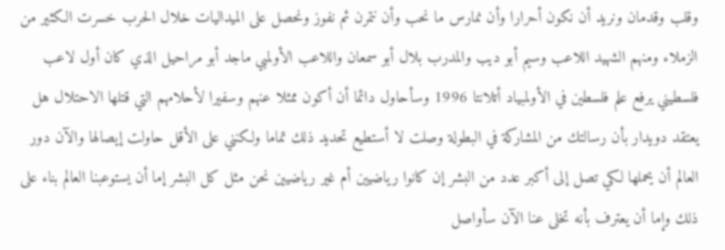وقلب وقدمان ونريد أن نكون أحرارا وأن نمارس ما نحب وأن نتمرن ثم نفوز ونحصل على الميداليات خلال الحرب خسرت الكثير من الزملاء ومنهم الشهيد اللاعب وسيم أبو ديب والمدرب بلال أبو سمعان واللاعب الأولمبي ماجد أبو مراحيل الذي كان أول لاعب فلسطيني يرفع علم فلسطين في الأولمبياد أتلانتا 1996 وسأحاول دائما أن أكون ممثلا عنهم وسفيرا لأحلامهم التي قتلها الاحتلال هل يعتقد دويدار بأن رسالتك من المشاركة في البطولة وصلت لا أستطيع تحديد ذلك تماما ولكنني على الأقل حاولت إيصالها والآن دور العالم أن يحملها لكي تصل إلى أكبر عدد من البشر إن كانوا رياضيين أم غير رياضيين نحن مثل كل البشر إما أن يستوعبنا العالم بناء على ذلك وإما أن يعترف بأنه تخلى عنا الآن سأواصل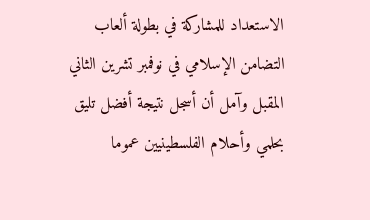الاستعداد للمشاركة في بطولة ألعاب التضامن الإسلامي في نوفمبر تشرين الثاني المقبل وآمل أن أسجل نتيجة أفضل تليق بحلمي وأحلام الفلسطينيين عموما